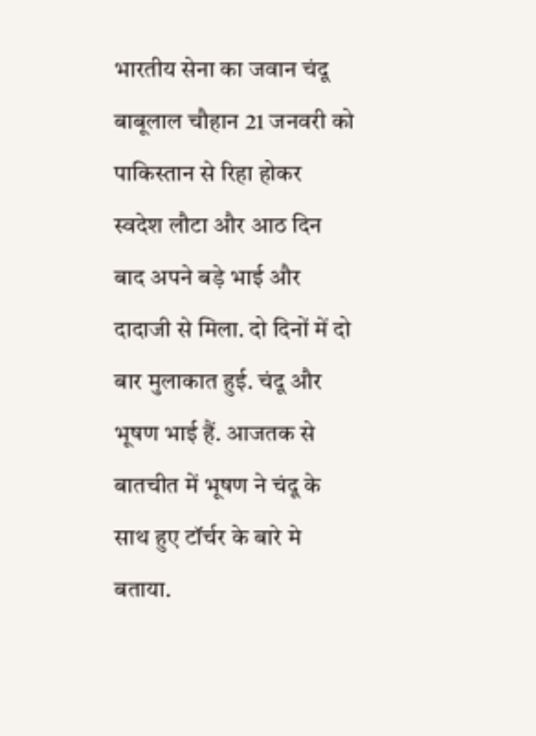भारतीय सेना का जवान चंदू बाबूलाल चौहान 21 जनवरी को पाकिस्तान से रिहा होकर स्वदेश लौटा और आठ दिन बाद अपने बड़े भाई और दादाजी से मिला. दो दिनों में दो बार मुलाकात हुई. चंदू और भूषण भाई हैं. आजतक से बातचीत में भूषण ने चंदू के साथ हुए टॉर्चर के बारे मे बताया.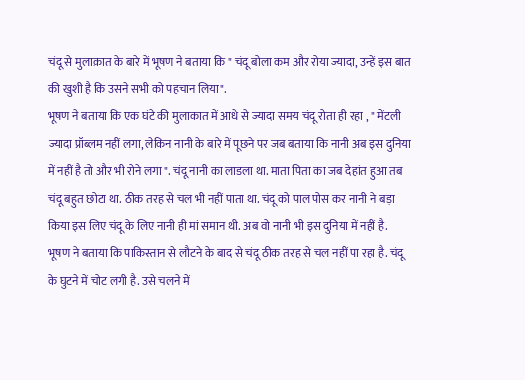चंदू से मुलाक़ात के बारे में भूषण ने बताया कि " चंदू बोला कम और रोया ज्यादा, उन्हें इस बात की खुशी है कि उसने सभी को पहचान लिया".
भूषण ने बताया कि एक घंटे की मुलाकात में आधे से ज्यादा समय चंदू रोता ही रहा , " मेंटली ज्यादा प्रॉब्लम नहीं लगा, लेकिन नानी के बारे में पूछने पर जब बताया कि नानी अब इस दुनिया में नहीं है तो और भी रोने लगा ". चंदू नानी का लाडला था. माता पिता का जब देहांत हुआ तब चंदू बहुत छोटा था. ठीक तरह से चल भी नहीं पाता था. चंदू को पाल पोस कर नानी ने बड़ा किया इस लिए चंदू के लिए नानी ही मां समान थी. अब वो नानी भी इस दुनिया में नहीं है.
भूषण ने बताया कि पाकिस्तान से लौटने के बाद से चंदू ठीक तरह से चल नहीं पा रहा है. चंदू के घुटने में चोट लगी है. उसे चलने में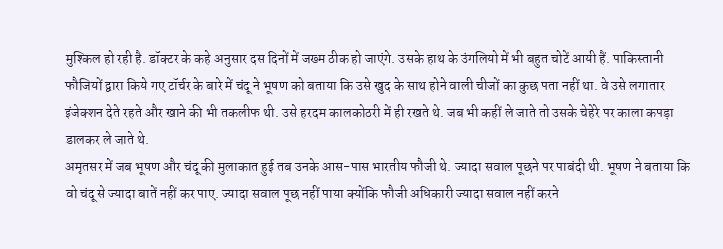मुश्किल हो रही है. डॉक्टर के कहे अनुसार दस दिनों में जख्म ठीक हो जाएंगे. उसके हाथ के उंगलियो में भी बहुत चोटें आयी हैं. पाकिस्तानी फौजियों द्वारा किये गए टॉर्चर के बारे में चंदू ने भूषण को बताया कि उसे खुद के साथ होने वाली चीजों का कुछ पता नहीं था. वे उसे लगातार इंजेक्शन देते रहते और खाने की भी तकलीफ थी. उसे हरदम कालकोठरी में ही रखते थे. जब भी कहीं ले जाते तो उसके चेहेरे पर काला कपड़ा डालकर ले जाते थे.
अमृतसर में जब भूषण और चंदू की मुलाकात हुई तब उनके आस-पास भारतीय फौजी थे. ज्यादा सवाल पूछने पर पाबंदी थी. भूषण ने बताया कि वो चंदू से ज्यादा बातें नहीं कर पाए. ज्यादा सवाल पूछ नहीं पाया क्योंकि फौजी अधिकारी ज्यादा सवाल नहीं करने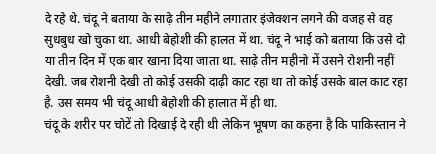दे रहे थे. चंदू ने बताया के साढ़े तीन महीने लगातार इंजेक्शन लगने की वजह से वह सुधबुध खो चुका था. आधी बेहोशी की हालत में था. चंदू ने भाई को बताया कि उसे दो या तीन दिन में एक बार खाना दिया जाता था. साढ़े तीन महीनो में उसने रोशनी नहीं देखी. जब रोशनी देखी तो कोई उसकी दाढ़ी काट रहा था तो कोई उसके बाल काट रहा है. उस समय भी चंदू आधी बेहोशी की हालात में ही था.
चंदू के शरीर पर चोटें तो दिखाई दे रही थी लेकिन भूषण का कहना है कि पाकिस्तान ने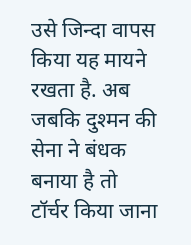उसे जिन्दा वापस किया यह मायने रखता है. अब जबकि दुश्मन की सेना ने बंधक बनाया है तो टॉर्चर किया जाना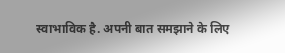स्वाभाविक है. अपनी बात समझाने के लिए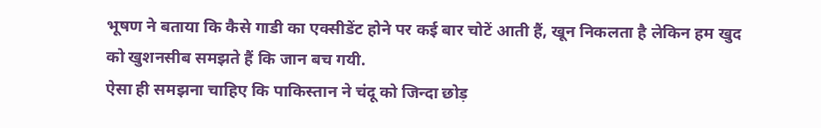भूषण ने बताया कि कैसे गाडी का एक्सीडेंट होने पर कई बार चोटें आती हैं, खून निकलता है लेकिन हम खुद को खुशनसीब समझते हैं कि जान बच गयी.
ऐसा ही समझना चाहिए कि पाकिस्तान ने चंदू को जिन्दा छोड़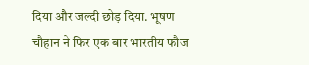दिया और जल्दी छोड़ दिया. भूषण चौहान ने फिर एक बार भारतीय फौज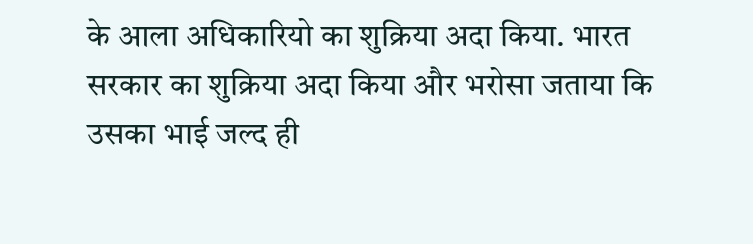के आला अधिकारियो का शुक्रिया अदा किया. भारत सरकार का शुक्रिया अदा किया और भरोसा जताया कि उसका भाई जल्द ही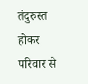तंदुरुस्त होकर परिवार से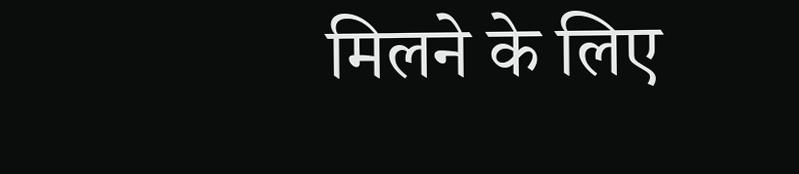मिलने के लिए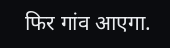फिर गांव आएगा.